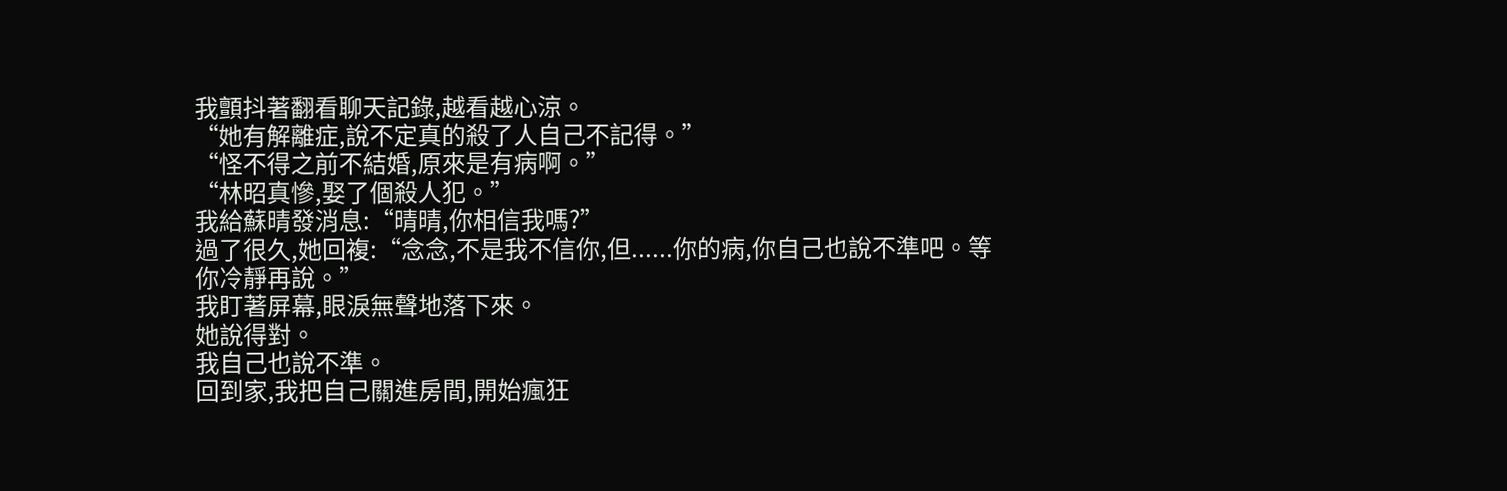我顫抖著翻看聊天記錄,越看越心涼。
“她有解離症,說不定真的殺了人自己不記得。”
“怪不得之前不結婚,原來是有病啊。”
“林昭真慘,娶了個殺人犯。”
我給蘇晴發消息:“晴晴,你相信我嗎?”
過了很久,她回複:“念念,不是我不信你,但......你的病,你自己也說不準吧。等你冷靜再說。”
我盯著屏幕,眼淚無聲地落下來。
她說得對。
我自己也說不準。
回到家,我把自己關進房間,開始瘋狂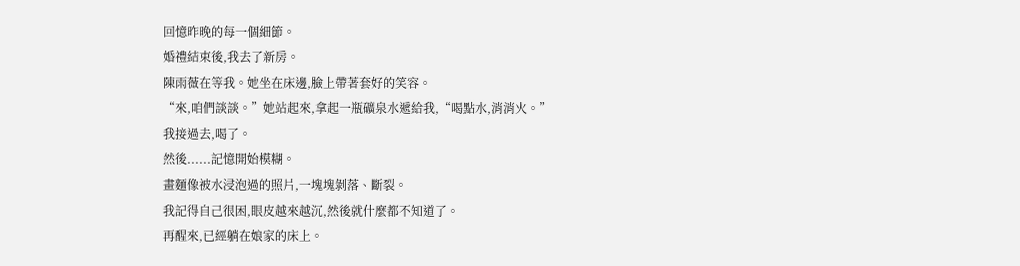回憶昨晚的每一個細節。
婚禮結束後,我去了新房。
陳雨薇在等我。她坐在床邊,臉上帶著套好的笑容。
“來,咱們談談。”她站起來,拿起一瓶礦泉水遞給我,“喝點水,消消火。”
我接過去,喝了。
然後......記憶開始模糊。
畫麵像被水浸泡過的照片,一塊塊剝落、斷裂。
我記得自己很困,眼皮越來越沉,然後就什麼都不知道了。
再醒來,已經躺在娘家的床上。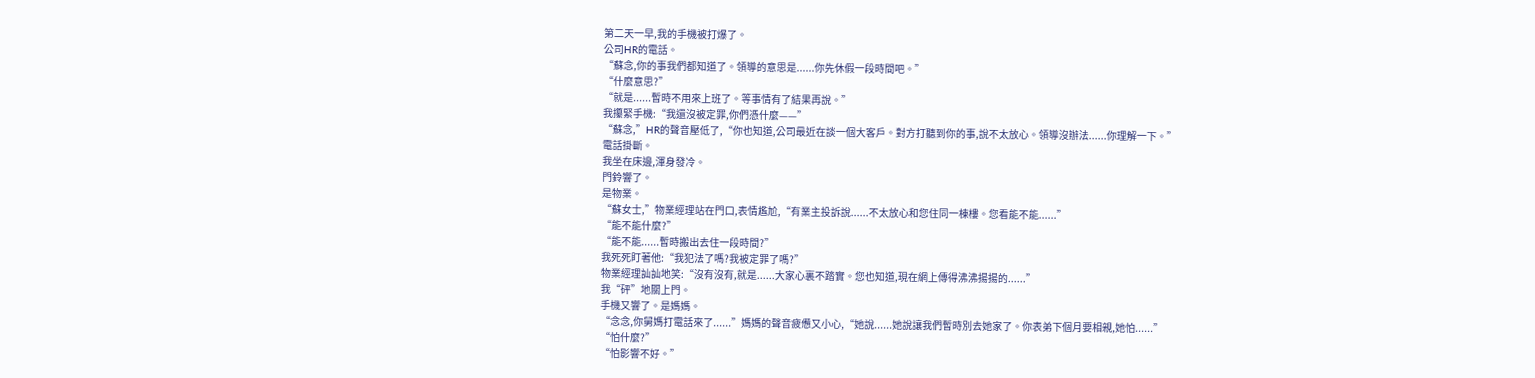第二天一早,我的手機被打爆了。
公司HR的電話。
“蘇念,你的事我們都知道了。領導的意思是......你先休假一段時間吧。”
“什麼意思?”
“就是......暫時不用來上班了。等事情有了結果再說。”
我攥緊手機:“我還沒被定罪,你們憑什麼——”
“蘇念,”HR的聲音壓低了,“你也知道,公司最近在談一個大客戶。對方打聽到你的事,說不太放心。領導沒辦法......你理解一下。”
電話掛斷。
我坐在床邊,渾身發冷。
門鈴響了。
是物業。
“蘇女士,”物業經理站在門口,表情尷尬,“有業主投訴說......不太放心和您住同一棟樓。您看能不能......”
“能不能什麼?”
“能不能......暫時搬出去住一段時間?”
我死死盯著他:“我犯法了嗎?我被定罪了嗎?”
物業經理訕訕地笑:“沒有沒有,就是......大家心裏不踏實。您也知道,現在網上傳得沸沸揚揚的......”
我“砰”地關上門。
手機又響了。是媽媽。
“念念,你舅媽打電話來了......”媽媽的聲音疲憊又小心,“她說......她說讓我們暫時別去她家了。你表弟下個月要相親,她怕......”
“怕什麼?”
“怕影響不好。”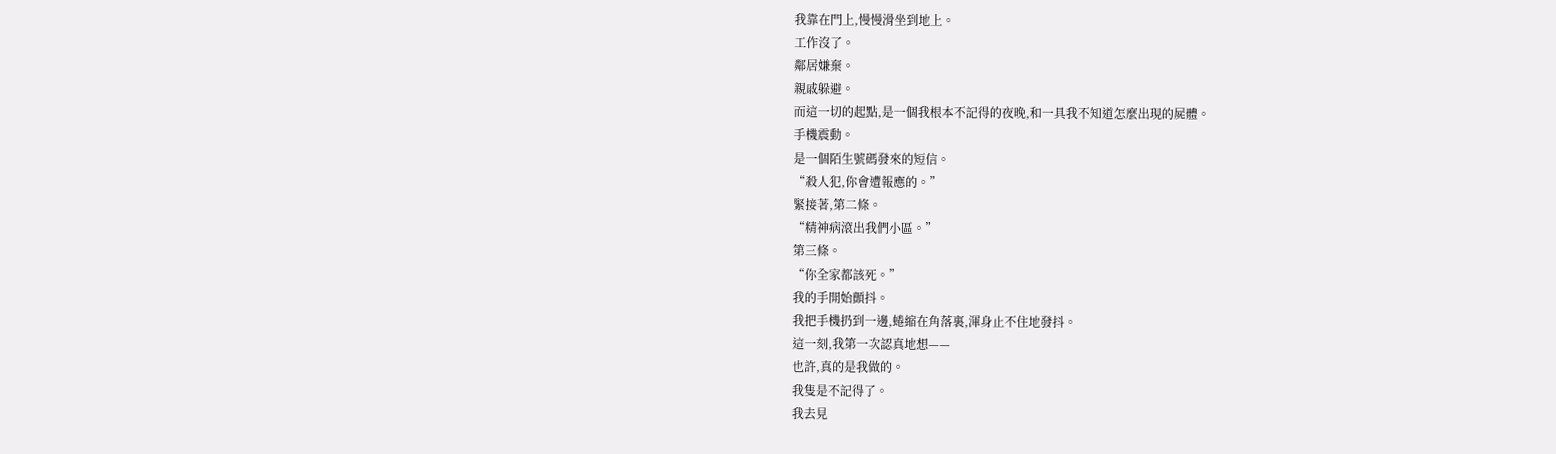我靠在門上,慢慢滑坐到地上。
工作沒了。
鄰居嫌棄。
親戚躲避。
而這一切的起點,是一個我根本不記得的夜晚,和一具我不知道怎麼出現的屍體。
手機震動。
是一個陌生號碼發來的短信。
“殺人犯,你會遭報應的。”
緊接著,第二條。
“精神病滾出我們小區。”
第三條。
“你全家都該死。”
我的手開始顫抖。
我把手機扔到一邊,蜷縮在角落裏,渾身止不住地發抖。
這一刻,我第一次認真地想——
也許,真的是我做的。
我隻是不記得了。
我去見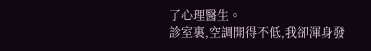了心理醫生。
診室裏,空調開得不低,我卻渾身發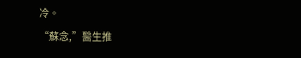冷。
“蘇念,”醫生推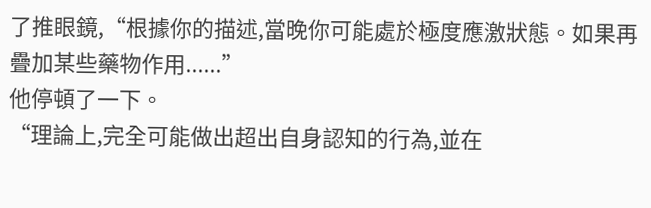了推眼鏡,“根據你的描述,當晚你可能處於極度應激狀態。如果再疊加某些藥物作用......”
他停頓了一下。
“理論上,完全可能做出超出自身認知的行為,並在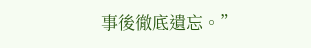事後徹底遺忘。”